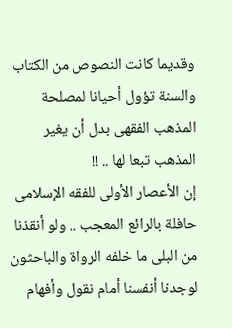وقديما كانت النصوص من الكتاب والسنة تؤول أحيانا لمصلحة المذهب الفقهى بدل أن يغير المذهب تبعا لها .. !!
إن الأعصار الأولى للفقه الإسلامى حافلة بالرائع المعجب .. ولو أنقذنا من البلى ما خلفه الرواة والباحثون لوجدنا أنفسنا أمام نقول وأفهام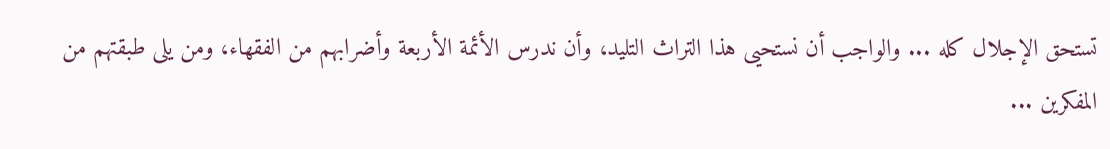تستحق الإجلال كله ... والواجب أن نستحيى هذا التراث التليد، وأن ندرس الأئمة الأربعة وأضرابهم من الفقهاء، ومن يلى طبقتهم من المفكرين ...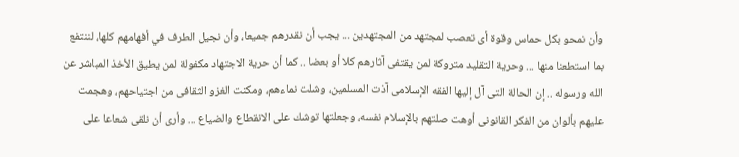وأن نمحو بكل حماس وقوة أى تعصب لمجتهد من المجتهدين ... يجب أن نقدرهم جميعا، وأن نجيل الطرف في أفهامهم كلها، لننتفع بما استطعنا منها ... وحرية التقليد متروكة لمن يقتفى آثارهم كلا أو بعضا .. كما أن حرية الاجتهاد مكفولة لمن يطيق الأخذ المباشر عن الله ورسوله .. إن الحالة التى آل إليها الفقه الإسلامى آذت المسلمين، وشلت نماءهم، ومكنت الغزو الثقافى من اجتياحهم، وهجمت عليهم بألوان من الفكر القانونى أوهت صلتهم بالإسلام نفسه، وجعلتها توشك على الانقطاع والضياع ... وأرى أن نلقى شعاعا على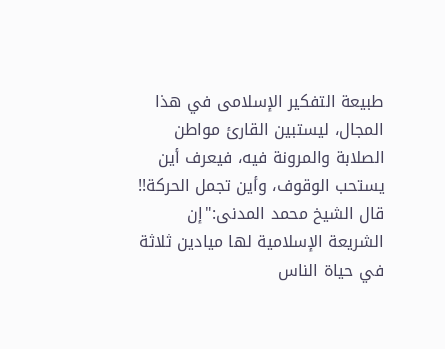طبيعة التفكير الإسلامى في هذا المجال، ليستبين القارئ مواطن الصلابة والمرونة فيه، فيعرف أين يستحب الوقوف، وأين تجمل الحركة!! قال الشيخ محمد المدنى:"إن الشريعة الإسلامية لها ميادين ثلاثة في حياة الناس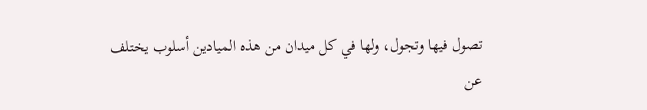تصول فيها وتجول، ولها في كل ميدان من هذه الميادين أسلوب يختلف عن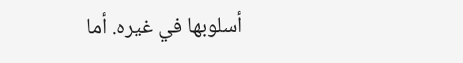أسلوبها في غيره. أما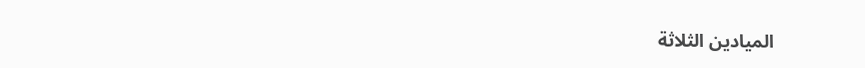الميادين الثلاثة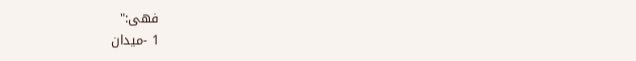فهى:"
1 -ميدان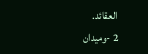العقائد.
2 -وميدان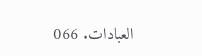العبادات. 066